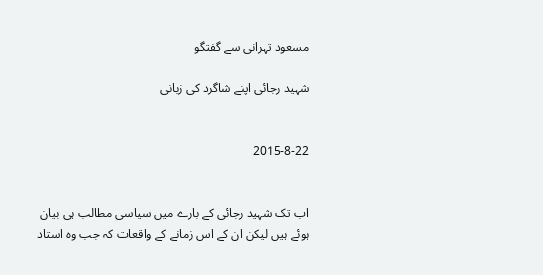مسعود تہرانی سے گفتگو

شہید رجائی اپنے شاگرد کی زبانی


2015-8-22


اب تک شہید رجائی کے بارے میں سیاسی مطالب ہی بیان ہوئے ہیں لیکن ان کے اس زمانے کے واقعات کہ جب وہ استاد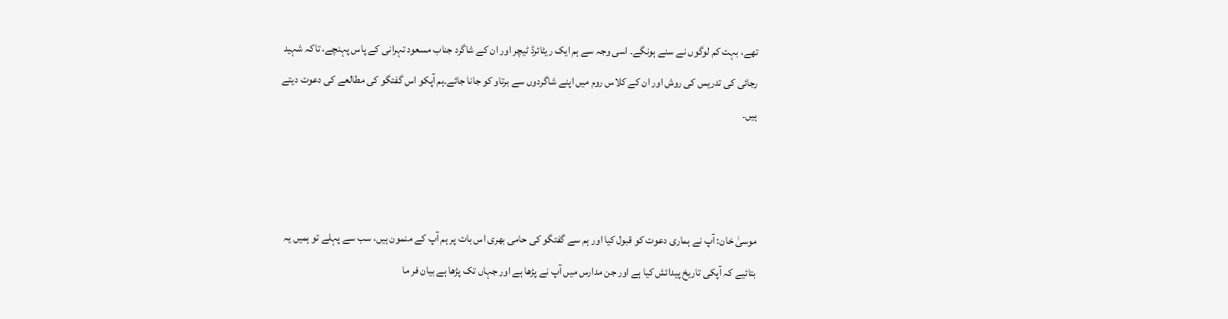تھے، بہت کم لوگوں نے سنے ہونگے۔ اسی وجہ سے ہم ایک ریٹائرڈ ٹیچر اور ان کے شاگرد جناب مسعود تہرانی کے پاس پہنچے، تاکہ شہید رجائی کی تدریس کی روش اور ان کے کلاس روم میں اپنے شاگردوں سے برتاو کو جانا جائے۔ہم آپکو اس گفتگو کی مطالعے کی دعوت دیتے ہیں۔



موسیٰ خان: آپ نے ہماری دعوت کو قبول کیا اور ہم سے گفتگو کی حامی بھری اس بات پر ہم آپ کے منمون ہیں، سب سے پہلے تو ہمیں یہ بتائیے کہ آپکی تاریخ پیدائش کیا ہے اور جن مدارس میں آپ نے پڑھا ہے اور جہاں تک پڑھا ہے بیان فر ما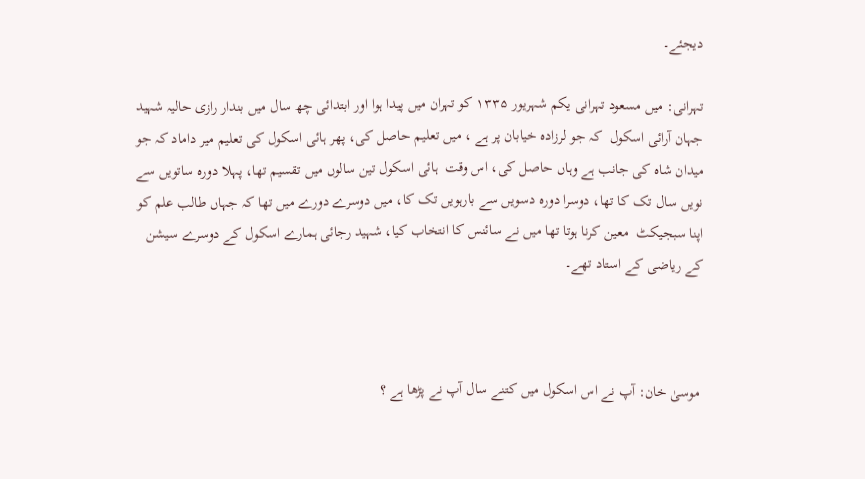دیجئے۔

تہرانی: میں مسعود تہرانی یکم شہریور ۱۳۳۵ کو تہران میں پیدا ہوا اور ابتدائی چھ سال میں بندار رازی حالیہ شہید جہان آرائی اسکول  کہ جو لرزادہ خیابان پر ہے ، میں تعلیم حاصل کی، پھر ہائی اسکول کی تعلیم میر داماد کہ جو میدان شاہ کی جانب ہے وہاں حاصل کی، اس وقت  ہائی اسکول تین سالوں میں تقسیم تھا، پہلا دورہ ساتویں سے نویں سال تک کا تھا، دوسرا دورہ دسویں سے بارہویں تک کا، میں دوسرے دورے میں تھا کہ جہاں طالب علم کو اپنا سبجیکٹ  معین کرنا ہوتا تھا میں نے سائنس کا انتخاب کیا، شہید رجائی ہمارے اسکول کے دوسرے سیشن کے ریاضی کے استاد تھے۔



 موسیٰ خان: آپ نے اس اسکول میں کتنے سال آپ نے پڑھا ہے ؟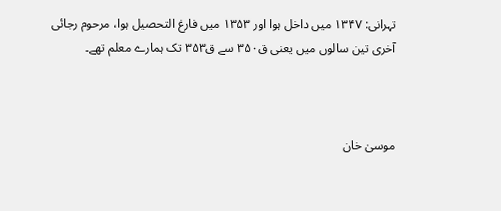تہرانی: ۱۳۴۷ میں داخل ہوا اور ۱۳۵۳ میں فارغ التحصیل ہوا، مرحوم رجائی آخری تین سالوں میں یعنی ق۳۵۰ سے ق۳۵۳ تک ہمارے معلم تھے۔



موسیٰ خان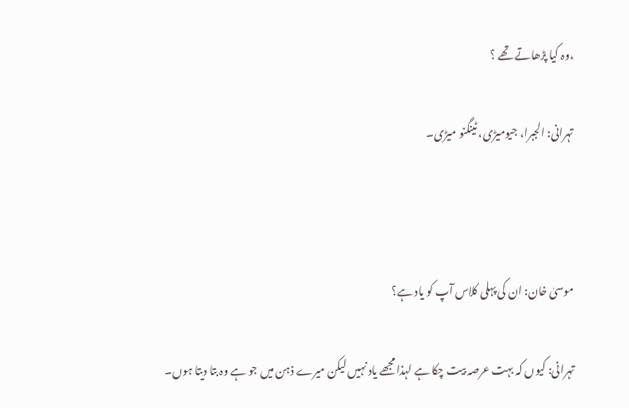،وہ کیا پڑھاتے تھے ؟

تہرانی: الجبرا، جیومیڑی، ٹینگنو میڑی۔



موسیٰ خان: ان کی پہلی کلاس آپ کو یاد ہے؟

تہرانی: کیوں کہ بہت عرصہ بیت چکا ہے لہذا مجھے یاد نہیں لیکن میرے ذہن میں جو ہے وہ بتا دیتا ہوں۔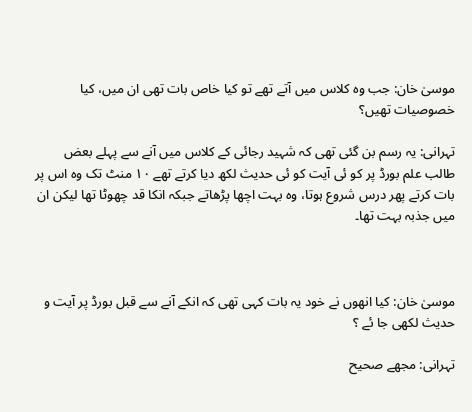موسیٰ خان: جب وہ کلاس میں آتے تھے تو کیا خاص بات تھی ان میں، کیا خصوصیات تھیں؟

تہرانی: یہ رسم بن گئی تھی کہ شہید رجائی کے کلاس میں آنے سے پہلے بعض طالب علم بورڈ پر کو ئی آیت کو ئی حدیث لکھ دیا کرتے تھے ١۰ منٹ تک وہ اس پر بات کرتے پھر درس شروع ہوتا، وہ بہت اچھا پڑھاتے جبکہ انکا قد چھوٹا تھا لیکن ان میں جذبہ بہت تھا۔



موسیٰ خان: کیا انھوں نے خود یہ بات کہی تھی کہ انکے آنے سے قبل بورڈ پر آیت و حدیث لکھی جا ئے ؟

تہرانی: مجھے صحیح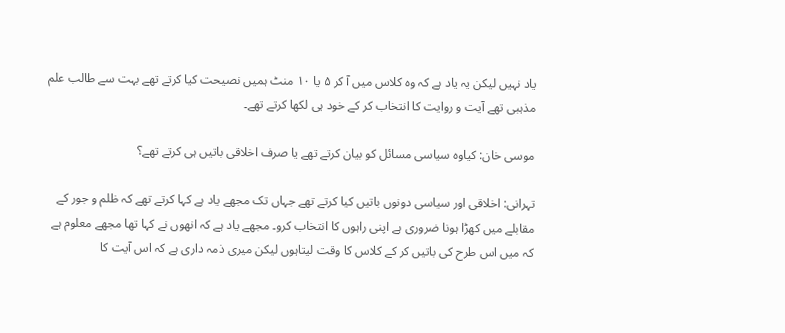یاد نہیں لیکن یہ یاد ہے کہ وہ کلاس میں آ کر ۵ یا ١۰ منٹ ہمیں نصیحت کیا کرتے تھے بہت سے طالب علم مذہبی تھے آیت و روایت کا انتخاب کر کے خود ہی لکھا کرتے تھے۔

موسی خان: کیاوہ سیاسی مسائل کو بیان کرتے تھے یا صرف اخلاقی باتیں ہی کرتے تھے؟

تہرانی: اخلاقی اور سیاسی دونوں باتیں کیا کرتے تھے جہاں تک مجھے یاد ہے کہا کرتے تھے کہ ظلم و جور کے مقابلے میں کھڑا ہونا ضروری ہے اپنی راہوں کا انتخاب کرو۔ مجھے یاد ہے کہ انھوں نے کہا تھا مجھے معلوم ہے کہ میں اس طرح کی باتیں کر کے کلاس کا وقت لیتاہوں لیکن میری ذمہ داری ہے کہ اس آیت کا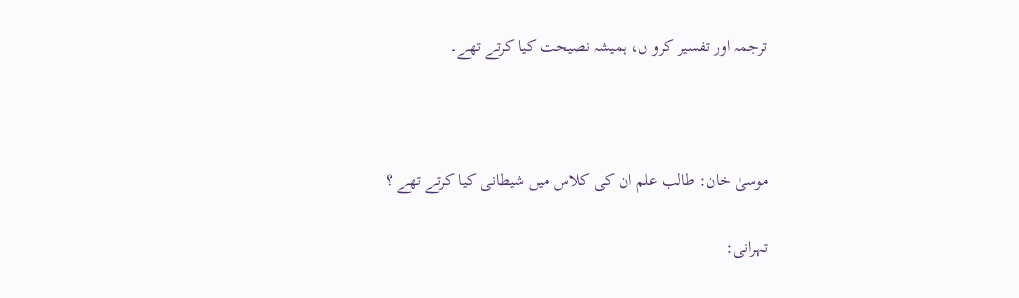ترجمہ اور تفسیر کرو ں، ہمیشہ نصیحت کیا کرتے تھے۔



موسیٰ خان: طالب علم ان کی کلاس میں شیطانی کیا کرتے تھے ؟

تہرانی: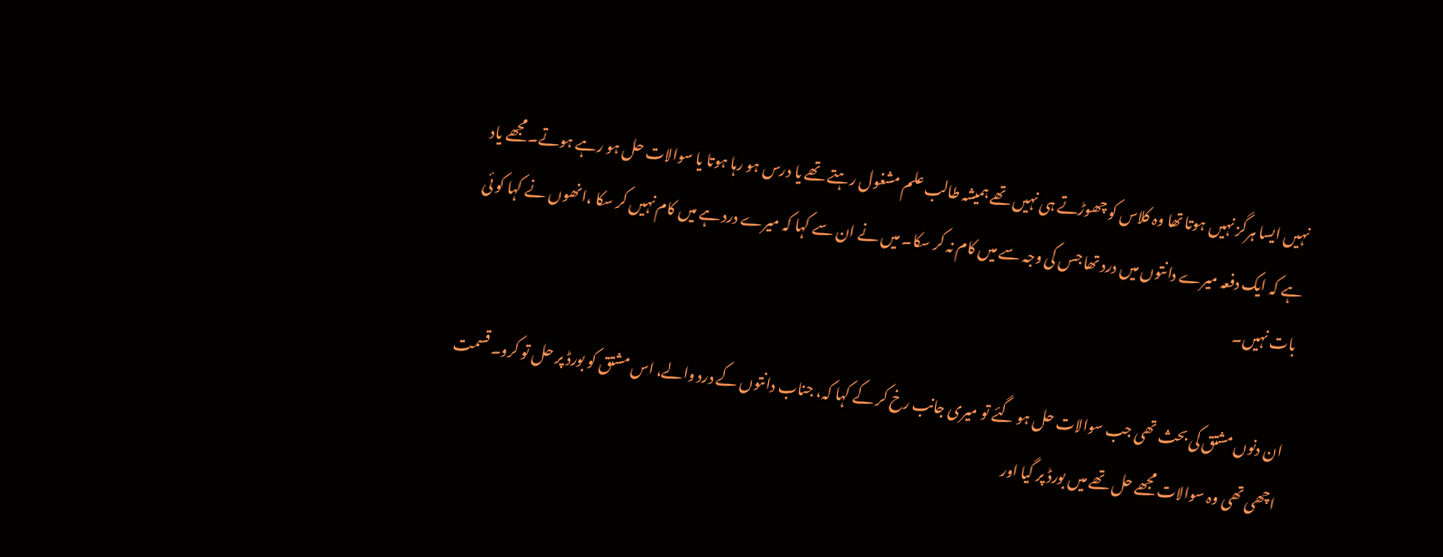نہیں ایسا ہرگز نہیں ہوتا تھا وہ کلاس کو چھوڑتے ہی نہیں تھے ہمیشہ طالب علم مشغول رہتے تھے یا درس ہو رہا ہوتا یا سوالات حل ہو رہے ہوتے۔ مجھے یاد ہے کہ ایک دفعہ میرے دانتوں میں درد تھا جس کی وجہ سے میں کام نہ کر سکا۔ میں نے ان سے کہا کہ میرے درد ہے میں کام نہیں کر سکا ،انھوں نے کہا کو ئی بات نہیں۔

ان دنوں مشتق کی بحث تھی جب سوالات حل ہو گئے تو میری جانب رخ کر کے کہا کہ، جناب دانتوں کے درد والے، اس مشتق کو بورڈ پر حل تو کرو۔ قسمت اچھی تھی وہ سوالات مجھے حل تھے میں بورڈ پر گیا اور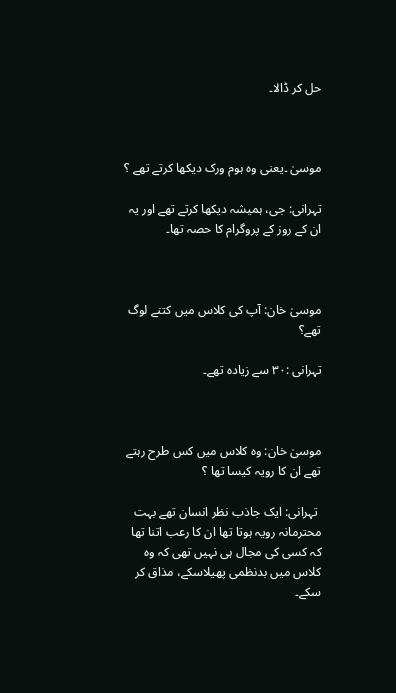حل کر ڈالا۔



موسیٰ ۔یعنی وہ ہوم ورک دیکھا کرتے تھے ؟

تہرانی: جی، ہمیشہ دیکھا کرتے تھے اور یہ ان کے روز کے پروگرام کا حصہ تھا۔



موسیٰ خان: آپ کی کلاس میں کتنے لوگ تھے؟

تہرانی :۳۰ سے زیادہ تھے۔



موسیٰ خان: وہ کلاس میں کس طرح رہتے تھے ان کا رویہ کیسا تھا ؟

 تہرانی: ایک جاذب نظر انسان تھے بہت محترمانہ رویہ ہوتا تھا ان کا رعب اتنا تھا کہ کسی کی مجال ہی نہیں تھی کہ وہ کلاس میں بدنظمی پھیلاسکے، مذاق کر سکے۔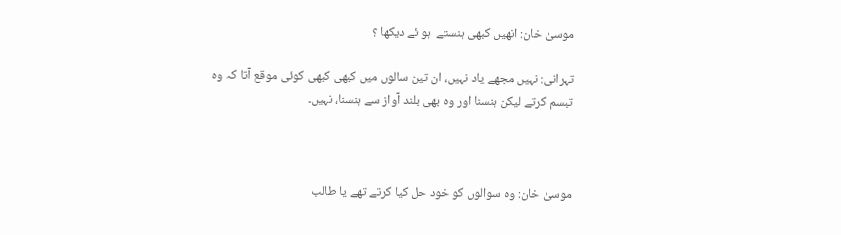موسیٰ خان: انھیں کبھی ہنستے  ہو ئے دیکھا ؟

تہرانی: نہیں مجھے یاد نہیں، ان تین سالوں میں کبھی کبھی کوئی موقع آتا کہ وہ تبسم کرتے لیکن ہنسنا اور وہ بھی بلند آواز سے ہنسنا، نہیں۔



موسیٰ خان: وہ سوالوں کو خود حل کیا کرتے تھے یا طالب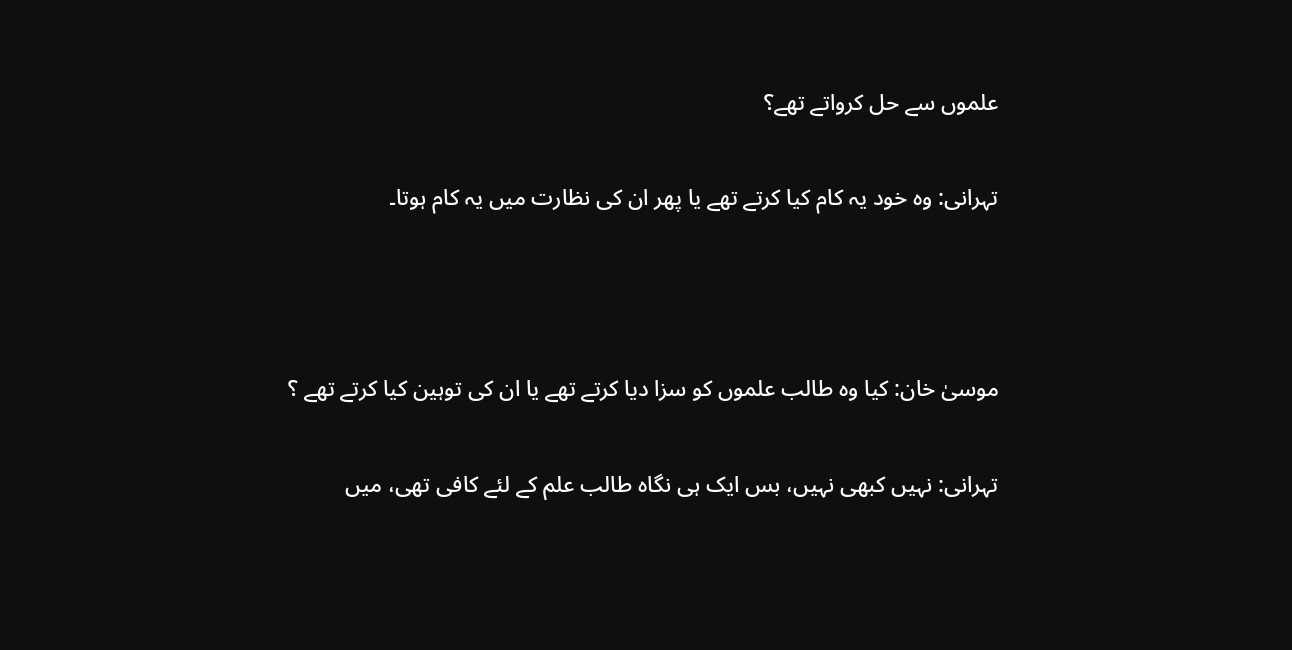علموں سے حل کرواتے تھے؟

تہرانی: وہ خود یہ کام کیا کرتے تھے یا پھر ان کی نظارت میں یہ کام ہوتا۔



موسیٰ خان: کیا وہ طالب علموں کو سزا دیا کرتے تھے یا ان کی توہین کیا کرتے تھے ؟

تہرانی: نہیں کبھی نہیں، بس ایک ہی نگاہ طالب علم کے لئے کافی تھی، میں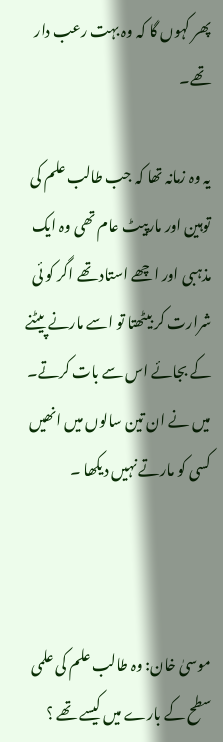پھر کہوں گا کہ وہ بہت رعب دار تھے۔

یہ وہ زمانہ تھا کہ جب طالب علم کی توہین اور مارپیٹ عام تھی وہ ایک مذہبی اور اچھے استاد تھے اگر کو ئی شرارت کر بیٹھتا تو اسے مارنے پیٹنے کے بجائے اس سے بات کرتے۔ میں نے ان تین سالوں میں انھیں کسی کو مارتے نہیں دیکھا ۔



موسیٰ خان: وہ طالب علم کی علمی سطح کے بارے میں کیسے تھے ؟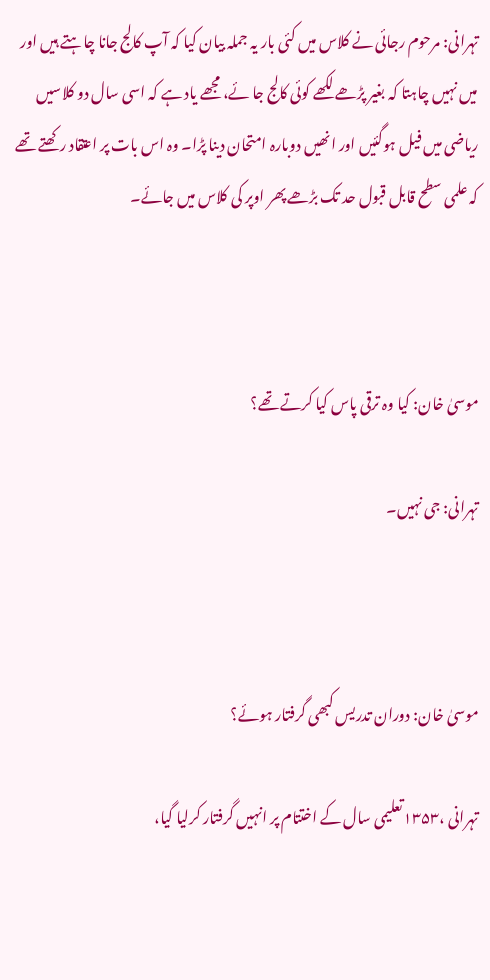تہرانی: مرحوم رجائی نے کلاس میں کئی بار یہ جملہ بیان کیا کہ آپ کالج جانا چاہتے ہیں اور میں نہیں چاہتا کہ بغیر پڑھے لکھے کوئی کالج جا ئے، مجھے یاد ہے کہ اسی سال دو کلاسیں ریاضی میں فیل ہوگئیں اور انھیں دوبارہ امتحان دینا پڑا۔ وہ اس بات پر اعتقاد رکھتے تھے کہ علمی سطح قابل قبول حد تک بڑھے پھر اوپر کی کلاس میں جائے۔



موسیٰ خان: کیا وہ ترقی پاس کیا کرتے تھے؟

تہرانی: جی نہیں۔



موسیٰ خان: دوران تدریس کبھی گرفتار ہوئے؟

تہرانی ،١۳۵۳تعلیمی سال کے اختتام پر انہیں گرفتار کرلیا گیا،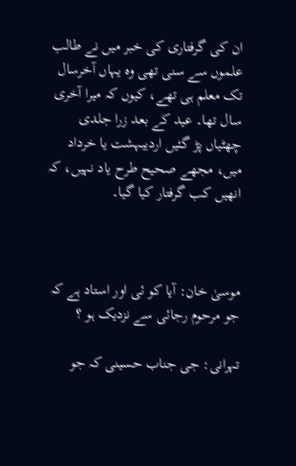ان کی گرفتاری کی خبر میں نے طالب علموں سے سنی تھی وہ یہاں آخرسال تک معلم ہی تھے، کیوں کہ میرا آخری سال تھا۔ عید کے بعد زرا جلدی چھٹیاں پڑ گئیں اردیبہشت یا خرداد میں، مجھے صحیح طرح یاد نہیں، کہ انھیں کب گرفتار کیا گیا۔



موسیٰ خان: آیا کو ئی اور استاد ہے کہ جو مرحوم رجائی سے نزدیک ہو ؟

تہرانی: جی جناب حسینی کہ جو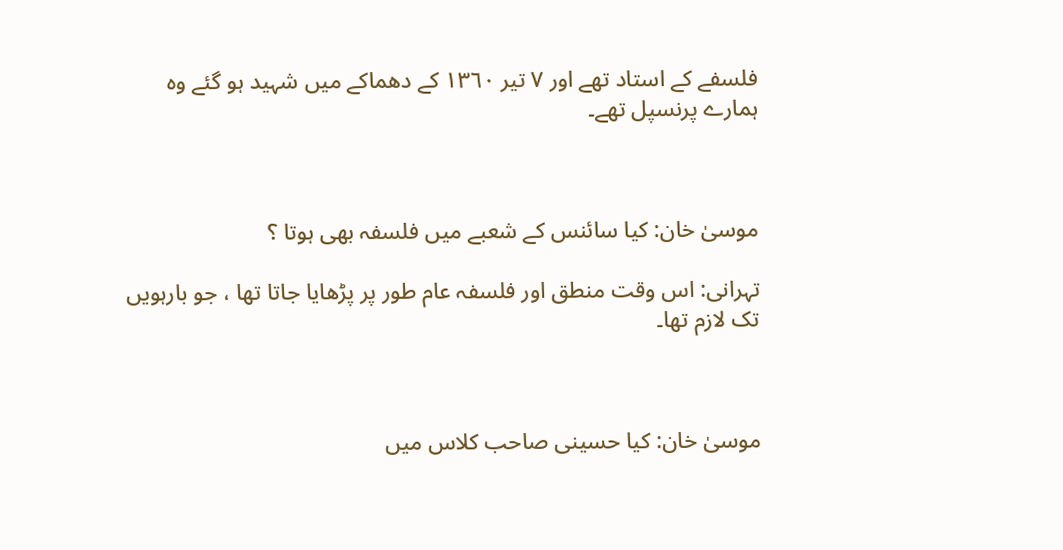فلسفے کے استاد تھے اور ۷ تیر ١۳٦۰ کے دھماکے میں شہید ہو گئے وہ ہمارے پرنسپل تھے۔



موسیٰ خان: کیا سائنس کے شعبے میں فلسفہ بھی ہوتا ؟

تہرانی: اس وقت منطق اور فلسفہ عام طور پر پڑھایا جاتا تھا ، جو بارہویں تک لازم تھا۔



موسیٰ خان: کیا حسینی صاحب کلاس میں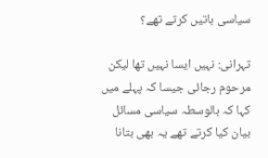سیاسی باتیں کرتے تھے؟

تہرانی: نہیں ایسا نہیں تھا لیکن مرحوم رجائی جیسا کہ پہلے میں کہا کہ بالوسطہ سیاسی مسائل بیان کیا کرتے تھے یہ بھی بتانا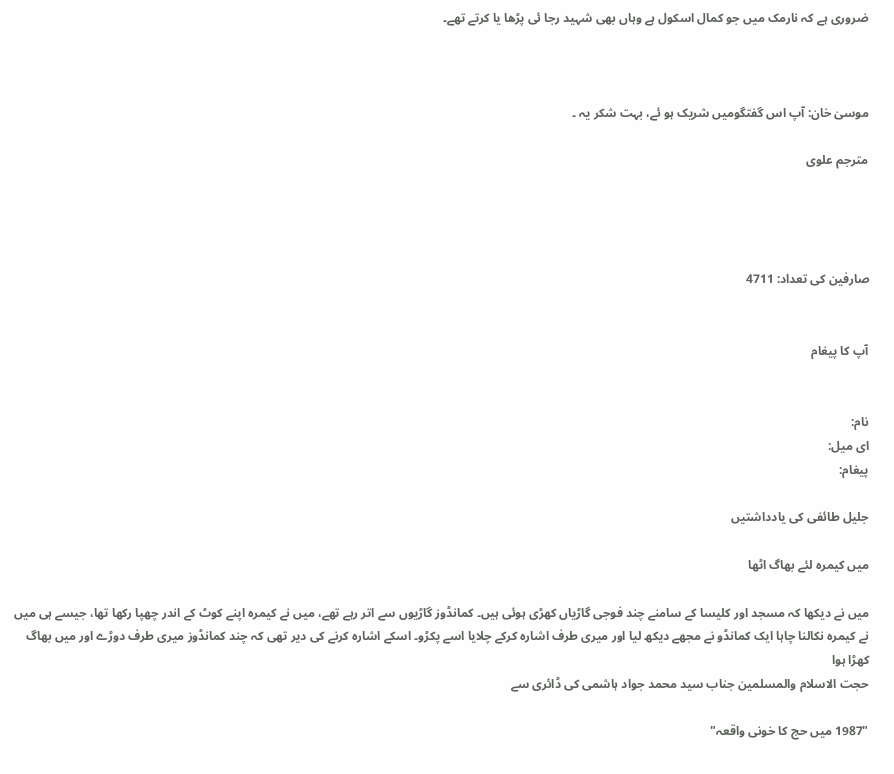ضروری ہے کہ نارمک میں جو کمال اسکول ہے وہاں بھی شہید رجا ئی پڑھا یا کرتے تھے۔



موسیٰ خان: آپ اس گفتگومیں شریک ہو ئے، بہت شکر یہ ۔

مترجم علوی




صارفین کی تعداد: 4711


آپ کا پیغام


نام:
ای میل:
پیغام:

جلیل طائفی کی یادداشتیں

میں کیمرہ لئے بھاگ اٹھا

میں نے دیکھا کہ مسجد اور کلیسا کے سامنے چند فوجی گاڑیاں کھڑی ہوئی ہیں۔ کمانڈوز گاڑیوں سے اتر رہے تھے، میں نے کیمرہ اپنے کوٹ کے اندر چھپا رکھا تھا، جیسے ہی میں نے کیمرہ نکالنا چاہا ایک کمانڈو نے مجھے دیکھ لیا اور میری طرف اشارہ کرکے چلایا اسے پکڑو۔ اسکے اشارہ کرنے کی دیر تھی کہ چند کمانڈوز میری طرف دوڑے اور میں بھاگ کھڑا ہوا
حجت الاسلام والمسلمین جناب سید محمد جواد ہاشمی کی ڈائری سے

"1987 میں حج کا خونی واقعہ"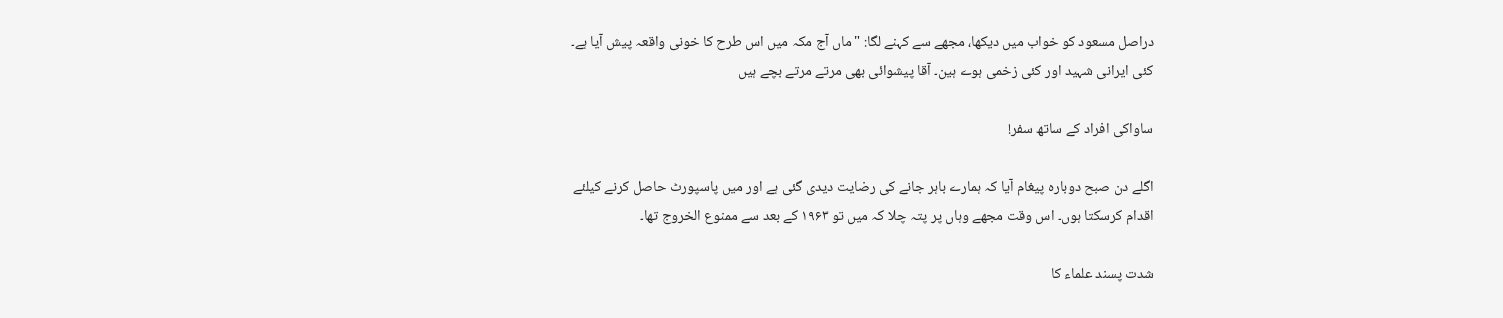دراصل مسعود کو خواب میں دیکھا، مجھے سے کہنے لگا: "ماں آج مکہ میں اس طرح کا خونی واقعہ پیش آیا ہے۔ کئی ایرانی شہید اور کئی زخمی ہوے ہین۔ آقا پیشوائی بھی مرتے مرتے بچے ہیں

ساواکی افراد کے ساتھ سفر!

اگلے دن صبح دوبارہ پیغام آیا کہ ہمارے باہر جانے کی رضایت دیدی گئی ہے اور میں پاسپورٹ حاصل کرنے کیلئے اقدام کرسکتا ہوں۔ اس وقت مجھے وہاں پر پتہ چلا کہ میں تو ۱۹۶۳ کے بعد سے ممنوع الخروج تھا۔

شدت پسند علماء کا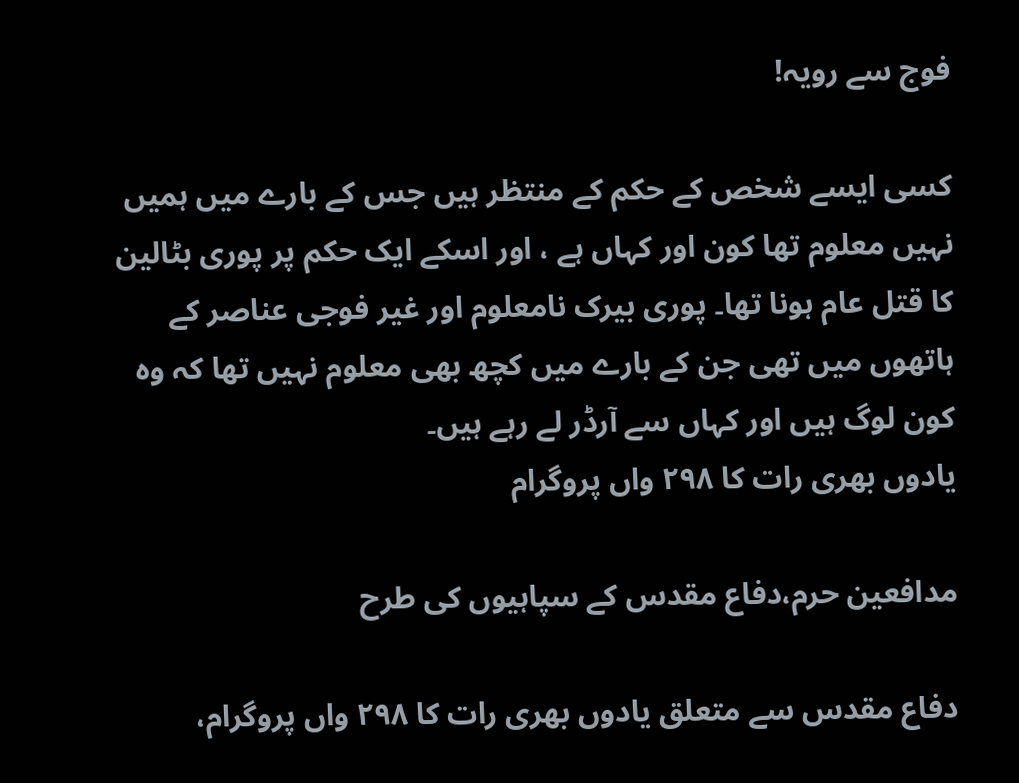فوج سے رویہ!

کسی ایسے شخص کے حکم کے منتظر ہیں جس کے بارے میں ہمیں نہیں معلوم تھا کون اور کہاں ہے ، اور اسکے ایک حکم پر پوری بٹالین کا قتل عام ہونا تھا۔ پوری بیرک نامعلوم اور غیر فوجی عناصر کے ہاتھوں میں تھی جن کے بارے میں کچھ بھی معلوم نہیں تھا کہ وہ کون لوگ ہیں اور کہاں سے آرڈر لے رہے ہیں۔
یادوں بھری رات کا ۲۹۸ واں پروگرام

مدافعین حرم،دفاع مقدس کے سپاہیوں کی طرح

دفاع مقدس سے متعلق یادوں بھری رات کا ۲۹۸ واں پروگرام،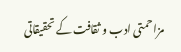مزاحمتی ادب و ثقافت کے تحقیقاتی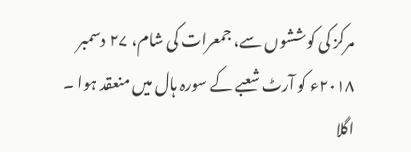مرکز کی کوششوں سے، جمعرات کی شام، ۲۷ دسمبر ۲۰۱۸ء کو آرٹ شعبے کے سورہ ہال میں منعقد ہوا ۔ اگلا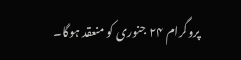پروگرام ۲۴ جنوری کو منعقد ہوگا۔